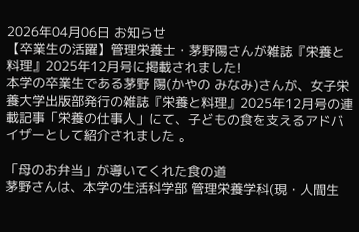2026年04月06日 お知らせ
【卒業生の活躍】管理栄養士・茅野陽さんが雑誌『栄養と料理』2025年12月号に掲載されました!
本学の卒業生である茅野 陽(かやの みなみ)さんが、女子栄養大学出版部発行の雑誌『栄養と料理』2025年12月号の連載記事「栄養の仕事人」にて、子どもの食を支えるアドバイザーとして紹介されました 。

「母のお弁当」が導いてくれた食の道
茅野さんは、本学の生活科学部 管理栄養学科(現・人間生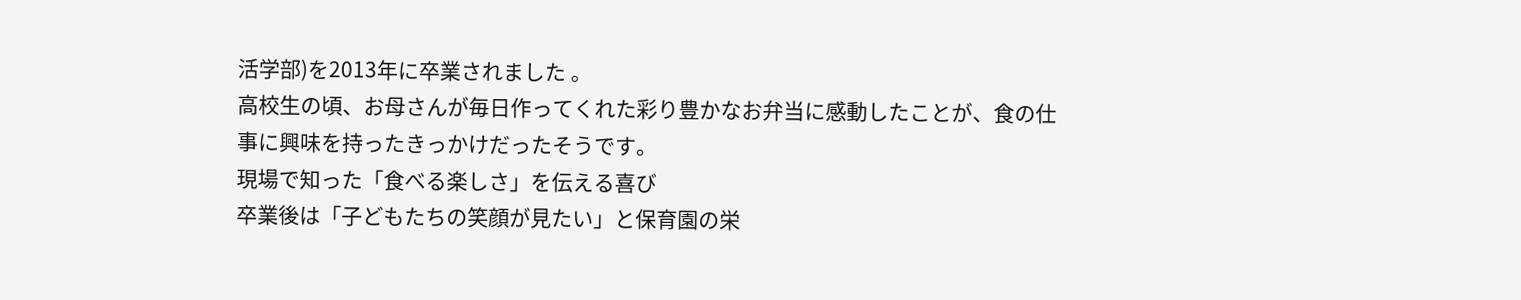活学部)を2013年に卒業されました 。
高校生の頃、お母さんが毎日作ってくれた彩り豊かなお弁当に感動したことが、食の仕事に興味を持ったきっかけだったそうです。
現場で知った「食べる楽しさ」を伝える喜び
卒業後は「子どもたちの笑顔が見たい」と保育園の栄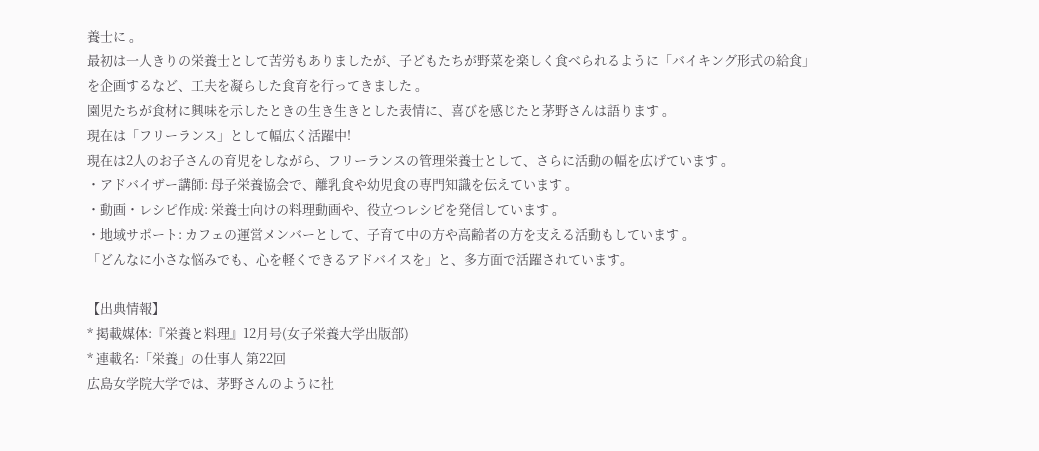養士に 。
最初は一人きりの栄養士として苦労もありましたが、子どもたちが野菜を楽しく食べられるように「バイキング形式の給食」を企画するなど、工夫を凝らした食育を行ってきました 。
園児たちが食材に興味を示したときの生き生きとした表情に、喜びを感じたと茅野さんは語ります 。
現在は「フリーランス」として幅広く活躍中!
現在は2人のお子さんの育児をしながら、フリーランスの管理栄養士として、さらに活動の幅を広げています 。
・アドバイザー講師: 母子栄養協会で、離乳食や幼児食の専門知識を伝えています 。
・動画・レシピ作成: 栄養士向けの料理動画や、役立つレシピを発信しています 。
・地域サポート: カフェの運営メンバーとして、子育て中の方や高齢者の方を支える活動もしています 。
「どんなに小さな悩みでも、心を軽くできるアドバイスを」と、多方面で活躍されています。

【出典情報】
* 掲載媒体:『栄養と料理』12月号(女子栄養大学出版部)
* 連載名:「栄養」の仕事人 第22回
広島女学院大学では、茅野さんのように社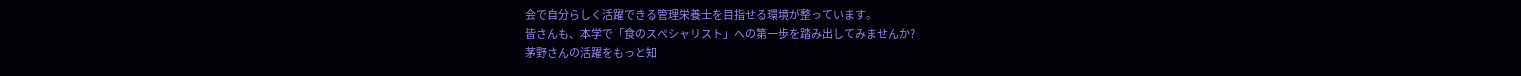会で自分らしく活躍できる管理栄養士を目指せる環境が整っています。
皆さんも、本学で「食のスペシャリスト」への第一歩を踏み出してみませんか?
茅野さんの活躍をもっと知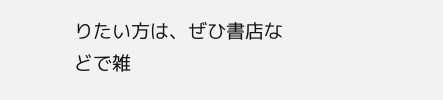りたい方は、ぜひ書店などで雑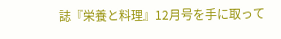誌『栄養と料理』12月号を手に取って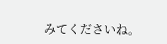みてくださいね。